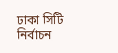ঢাকা সিটি নির্বাচন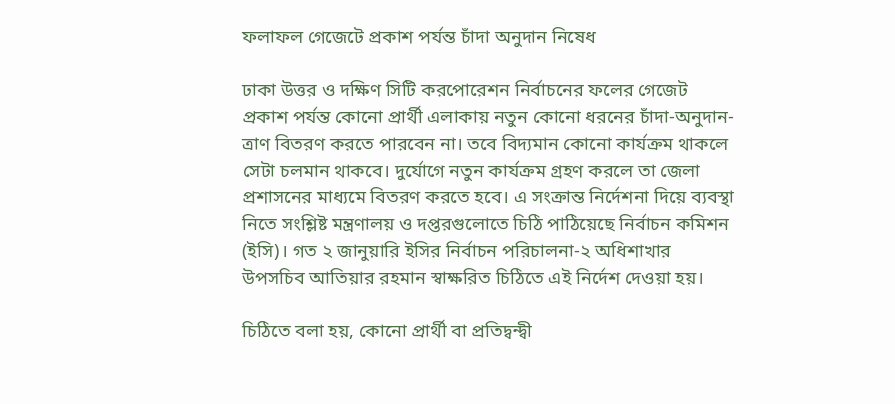ফলাফল গেজেটে প্রকাশ পর্যন্ত চাঁদা অনুদান নিষেধ

ঢাকা উত্তর ও দক্ষিণ সিটি করপোরেশন নির্বাচনের ফলের গেজেট প্রকাশ পর্যন্ত কোনো প্রার্থী এলাকায় নতুন কোনো ধরনের চাঁদা-অনুদান-ত্রাণ বিতরণ করতে পারবেন না। তবে বিদ্যমান কোনো কার্যক্রম থাকলে সেটা চলমান থাকবে। দুর্যোগে নতুন কার্যক্রম গ্রহণ করলে তা জেলা প্রশাসনের মাধ্যমে বিতরণ করতে হবে। এ সংক্রান্ত নির্দেশনা দিয়ে ব্যবস্থা নিতে সংশ্লিষ্ট মন্ত্রণালয় ও দপ্তরগুলোতে চিঠি পাঠিয়েছে নির্বাচন কমিশন (ইসি)। গত ২ জানুয়ারি ইসির নির্বাচন পরিচালনা-২ অধিশাখার উপসচিব আতিয়ার রহমান স্বাক্ষরিত চিঠিতে এই নির্দেশ দেওয়া হয়।

চিঠিতে বলা হয়, কোনো প্রার্থী বা প্রতিদ্বন্দ্বী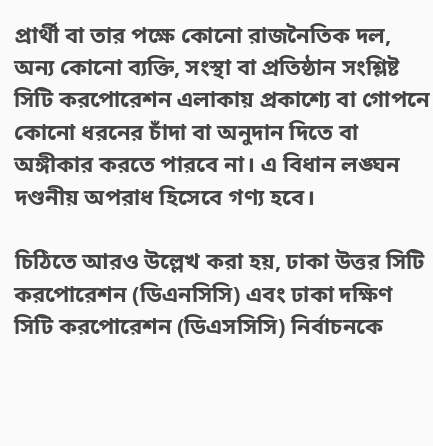প্রার্থী বা তার পক্ষে কোনো রাজনৈতিক দল, অন্য কোনো ব্যক্তি, সংস্থা বা প্রতিষ্ঠান সংশ্লিষ্ট সিটি করপোরেশন এলাকায় প্রকাশ্যে বা গোপনে কোনো ধরনের চাঁদা বা অনুদান দিতে বা অঙ্গীকার করতে পারবে না। এ বিধান লঙ্ঘন দণ্ডনীয় অপরাধ হিসেবে গণ্য হবে।

চিঠিতে আরও উল্লেখ করা হয়, ঢাকা উত্তর সিটি করপোরেশন (ডিএনসিসি) এবং ঢাকা দক্ষিণ সিটি করপোরেশন (ডিএসসিসি) নির্বাচনকে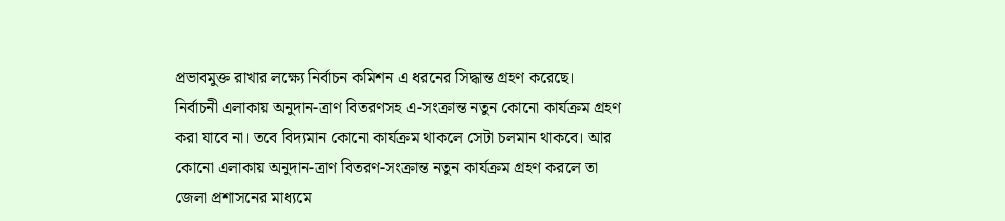প্রভাবমুক্ত রাখার লক্ষ্যে নির্বাচন কমিশন এ ধরনের সিদ্ধান্ত গ্রহণ করেছে। নির্বাচনী এলাকায় অনুদান-ত্রাণ বিতরণসহ এ-সংক্রান্ত নতুন কোনো কার্যক্রম গ্রহণ করা যাবে না। তবে বিদ্যমান কোনো কার্যক্রম থাকলে সেটা চলমান থাকবে। আর কোনো এলাকায় অনুদান-ত্রাণ বিতরণ-সংক্রান্ত নতুন কার্যক্রম গ্রহণ করলে তা জেলা প্রশাসনের মাধ্যমে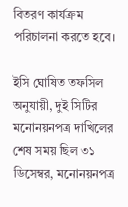বিতরণ কার্যক্রম পরিচালনা করতে হবে।

ইসি ঘোষিত তফসিল অনুযায়ী, দুই সিটির মনোনয়নপত্র দাখিলের শেষ সময় ছিল ৩১ ডিসেম্বর, মনোনয়নপত্র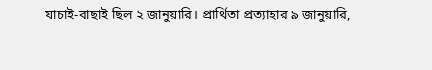যাচাই-বাছাই ছিল ২ জানুয়ারি। প্রার্থিতা প্রত্যাহার ৯ জানুয়ারি,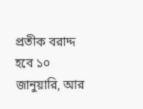প্রতীক বরাদ্দ হবে ১০ জানুয়ারি, আর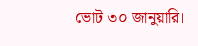ভোট ৩০ জানুয়ারি।